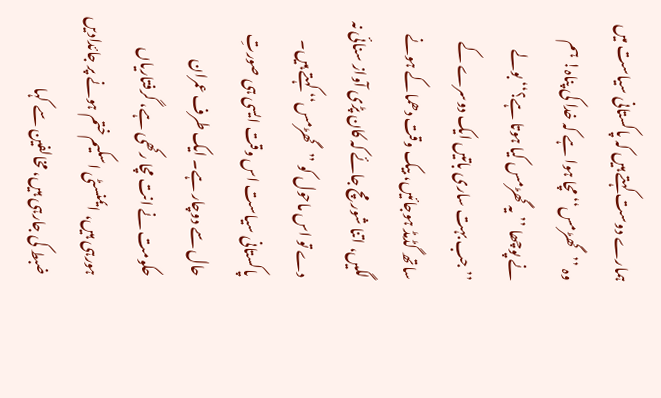ہمارے دوست کہتے ہیں کہ پاکستانی سیاست میں وہ ’’گھڑمس‘‘ مچا ہوا ہے کہ خدا کی پناہ! ہم نے پوچھا ’’یہ گھڑمس کیا ہوتا ہے؟‘‘ بولے ’’جب بہت ساری باتیں ایک دوسرے کے ساتھ گڈمڈ ہوجائیں، بیک وقت دھماکے ہونے لگیں، اتنا شور مچ جائے کہ کان پڑی آواز سنائی نہ دے تو اس ماحول کو ’’گھڑمس‘‘ کہتے ہیں۔ پاکستانی سیاست اس وقت ایسی ہی صورتِ حال سے دوچار ہے۔ ایک طرف عمران حکومت نے انت مچا رکھی ہے، گرفتاریاں ہورہی ہیں، ایمنسٹی اسکیم ختم ہونے پر جائدادیں ضبط کی جارہی ہیں، مخالفین سے کہا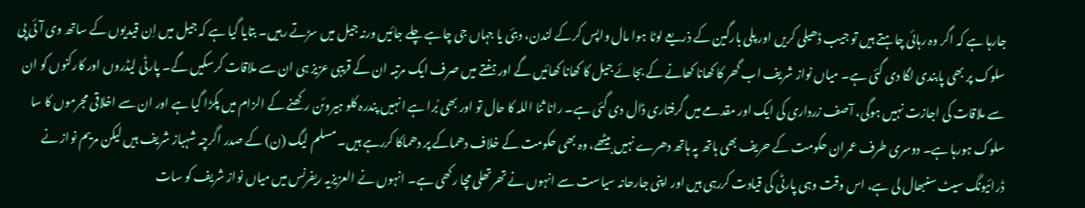جارہا ہے کہ اگر وہ رہائی چاہتے ہیں تو جیب ڈھیلی کریں اور پلی بارگین کے ذریعے لوٹا ہوا مال واپس کرکے لندن، دبئی یا جہاں جی چاہے چلے جائیں ورنہ جیل میں سڑتے رہیں۔ بتایا گیا ہے کہ جیل میں اِن قیدیوں کے ساتھ وی آئی پی سلوک پر بھی پابندی لگا دی گئی ہے۔ میاں نواز شریف اب گھر کا کھانا کھانے کے بجائے جیل کا کھانا کھائیں گے اور ہفتے میں صرف ایک مرتبہ ان کے قریبی عزیز ہی ان سے ملاقات کرسکیں گے۔ پارٹی لیڈروں اور کارکنوں کو ان سے ملاقات کی اجازت نہیں ہوگی، آصف زرداری کی ایک اور مقدمے میں گرفتاری ڈال دی گئی ہے۔ رانا ثنا اللہ کا حال تو اور بھی بُرا ہے انہیں پندرہ کلو ہیروئن رکھنے کے الزام میں پکڑا گیا ہے اور ان سے اخلاقی مجرموں کا سا سلوک ہورہا ہے۔ دوسری طرف عمران حکومت کے حریف بھی ہاتھ پہ ہاتھ دھرے نہیں بیٹھے، وہ بھی حکومت کے خلاف دھماکے پر دھماکا کررہے ہیں۔ مسلم لیگ (ن) کے صدر اگرچہ شہباز شریف ہیں لیکن مریم نواز نے ڈرائیونگ سیٹ سنبھال لی ہے، اس وقت وہی پارٹی کی قیادت کررہی ہیں اور اپنی جارحانہ سیاست سے انہوں نے تھرتھلی مچا رکھی ہے۔ انہوں نے العزیزیہ ریفرنس میں میاں نواز شریف کو سات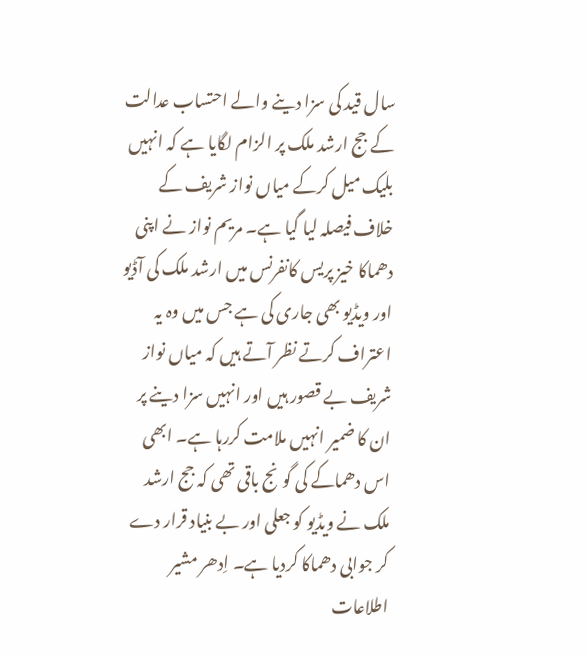سال قید کی سزا دینے والے احتساب عدالت کے جج ارشد ملک پر الزام لگایا ہے کہ انہیں بلیک میل کرکے میاں نواز شریف کے خلاف فیصلہ لیا گیا ہے۔ مریم نواز نے اپنی دھماکا خیز پریس کانفرنس میں ارشد ملک کی آڈیو اور ویڈیو بھی جاری کی ہے جس میں وہ یہ اعتراف کرتے نظر آتے ہیں کہ میاں نواز شریف بے قصور ہیں اور انہیں سزا دینے پر ان کا ضمیر انہیں ملامت کررہا ہے۔ ابھی اس دھماکے کی گونج باقی تھی کہ جج ارشد ملک نے ویڈیو کو جعلی اور بے بنیاد قرار دے کر جوابی دھماکا کردیا ہے۔ اِدھر مشیر اطلاعات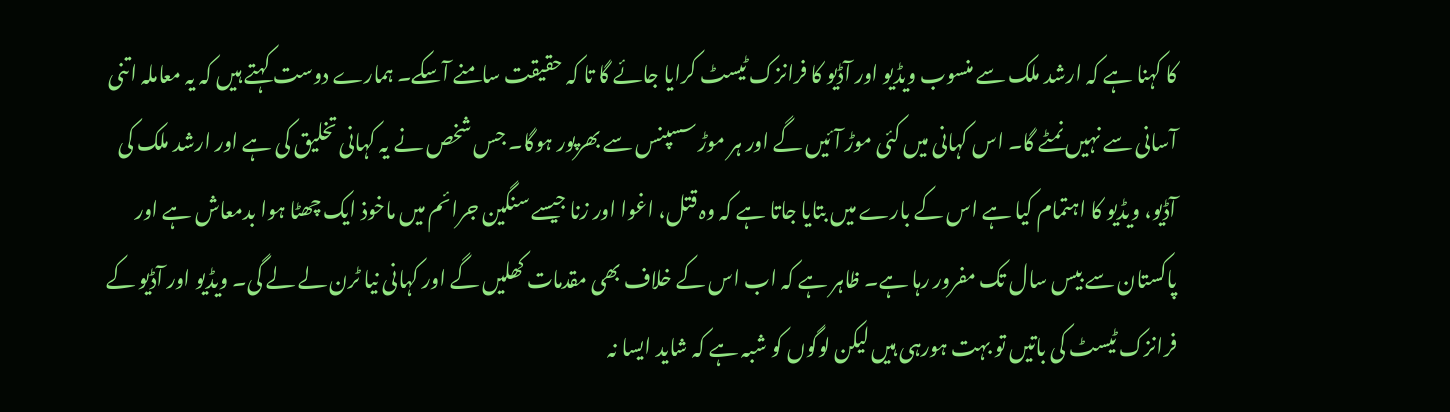کا کہنا ہے کہ ارشد ملک سے منسوب ویڈیو اور آڈیو کا فرانزک ٹیسٹ کرایا جائے گا تا کہ حقیقت سامنے آسکے۔ ہمارے دوست کہتے ہیں کہ یہ معاملہ اتنی آسانی سے نہیں نمٹے گا۔ اس کہانی میں کئی موڑ آئیں گے اور ہر موڑ سسپنس سے بھرپور ہوگا۔ جس شخص نے یہ کہانی تخلیق کی ہے اور ارشد ملک کی آڈیو، ویڈیو کا اہتمام کیا ہے اس کے بارے میں بتایا جاتا ہے کہ وہ قتل، اغوا اور زنا جیسے سنگین جرائم میں ماخوذ ایک چھٹا ہوا بدمعاش ہے اور پاکستان سے بیس سال تک مفرور رہا ہے۔ ظاہر ہے کہ اب اس کے خلاف بھی مقدمات کھلیں گے اور کہانی نیا ٹرن لے لے گی۔ ویڈیو اور آڈیو کے فرانزک ٹیسٹ کی باتیں تو بہت ہورہی ہیں لیکن لوگوں کو شبہ ہے کہ شاید ایسا نہ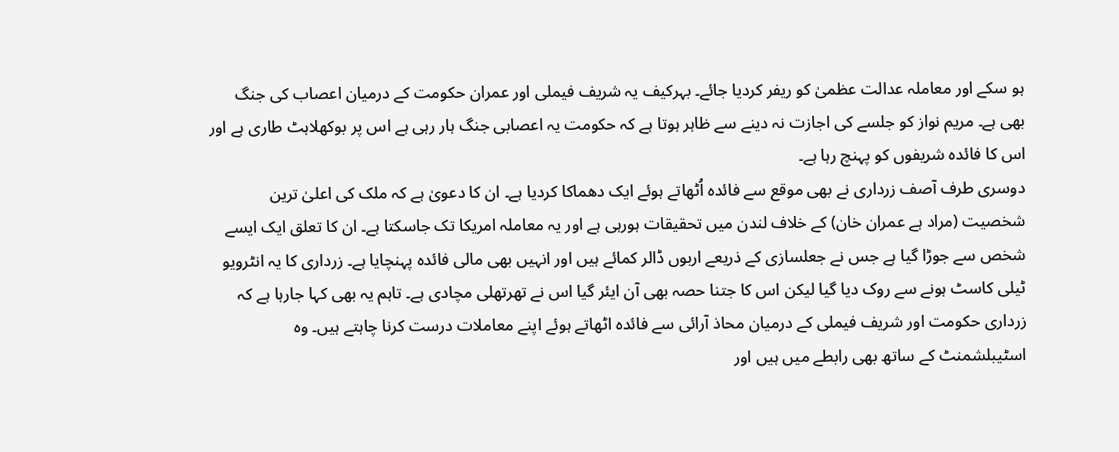ہو سکے اور معاملہ عدالت عظمیٰ کو ریفر کردیا جائے۔ بہرکیف یہ شریف فیملی اور عمران حکومت کے درمیان اعصاب کی جنگ بھی ہے۔ مریم نواز کو جلسے کی اجازت نہ دینے سے ظاہر ہوتا ہے کہ حکومت یہ اعصابی جنگ ہار رہی ہے اس پر بوکھلاہٹ طاری ہے اور اس کا فائدہ شریفوں کو پہنچ رہا ہے۔
دوسری طرف آصف زرداری نے بھی موقع سے فائدہ اُٹھاتے ہوئے ایک دھماکا کردیا ہے۔ ان کا دعویٰ ہے کہ ملک کی اعلیٰ ترین شخصیت (مراد ہے عمران خان) کے خلاف لندن میں تحقیقات ہورہی ہے اور یہ معاملہ امریکا تک جاسکتا ہے۔ ان کا تعلق ایک ایسے شخص سے جوڑا گیا ہے جس نے جعلسازی کے ذریعے اربوں ڈالر کمائے ہیں اور انہیں بھی مالی فائدہ پہنچایا ہے۔ زرداری کا یہ انٹرویو ٹیلی کاسٹ ہونے سے روک دیا گیا لیکن اس کا جتنا حصہ بھی آن ایئر گیا اس نے تھرتھلی مچادی ہے۔ تاہم یہ بھی کہا جارہا ہے کہ زرداری حکومت اور شریف فیملی کے درمیان محاذ آرائی سے فائدہ اٹھاتے ہوئے اپنے معاملات درست کرنا چاہتے ہیں۔ وہ اسٹیبلشمنٹ کے ساتھ بھی رابطے میں ہیں اور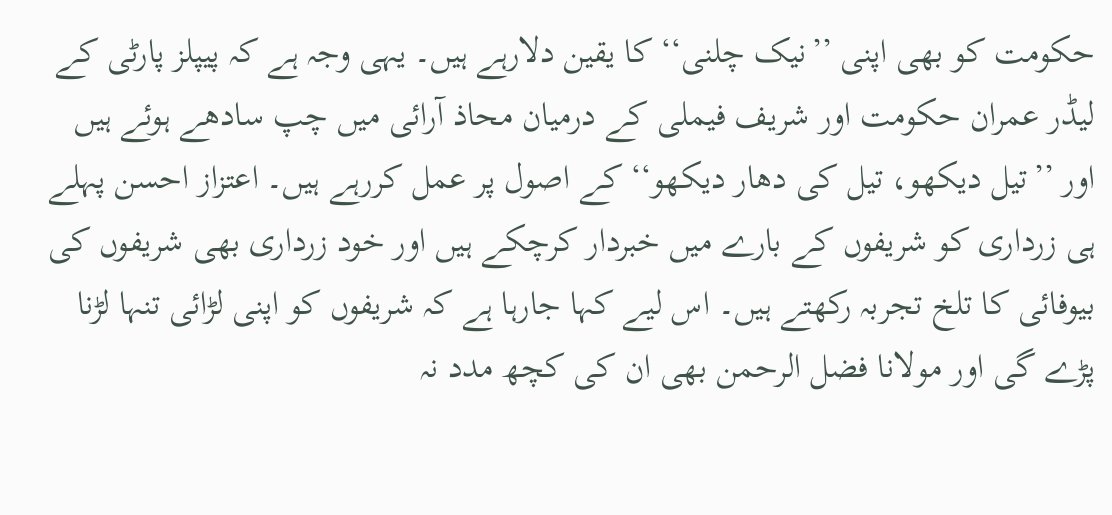حکومت کو بھی اپنی ’’نیک چلنی‘‘ کا یقین دلارہے ہیں۔ یہی وجہ ہے کہ پیپلز پارٹی کے لیڈر عمران حکومت اور شریف فیملی کے درمیان محاذ آرائی میں چپ سادھے ہوئے ہیں اور ’’تیل دیکھو، تیل کی دھار دیکھو‘‘ کے اصول پر عمل کررہے ہیں۔ اعتزاز احسن پہلے ہی زرداری کو شریفوں کے بارے میں خبردار کرچکے ہیں اور خود زرداری بھی شریفوں کی بیوفائی کا تلخ تجربہ رکھتے ہیں۔ اس لیے کہا جارہا ہے کہ شریفوں کو اپنی لڑائی تنہا لڑنا پڑے گی اور مولانا فضل الرحمن بھی ان کی کچھ مدد نہ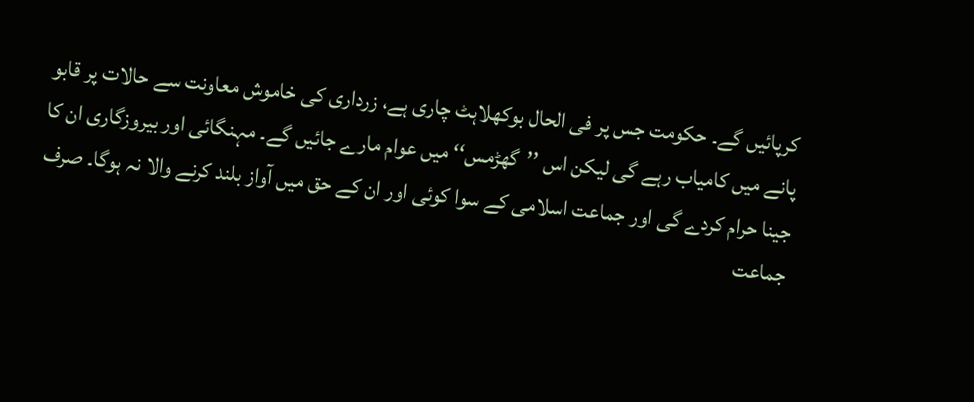کرپائیں گے۔ حکومت جس پر فی الحال بوکھلاہٹ چاری ہے، زرداری کی خاموش معاونت سے حالات پر قابو پانے میں کامیاب رہے گی لیکن اس ’’گھڑمس‘‘ میں عوام مارے جائیں گے۔ مہنگائی اور بیروزگاری ان کا جینا حرام کردے گی اور جماعت اسلامی کے سوا کوئی اور ان کے حق میں آواز بلند کرنے والا نہ ہوگا۔ صرف جماعت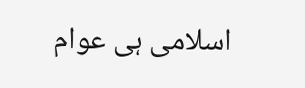اسلامی ہی عوام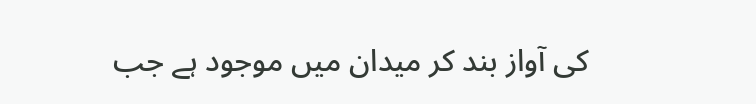کی آواز بند کر میدان میں موجود ہے جب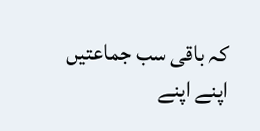کہ باقی سب جماعتیں اپنے اپنے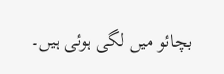بچائو میں لگی ہوئی ہیں۔